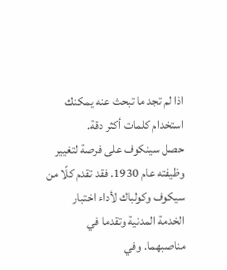اذا لم تجد ما تبحث عنه يمكنك استخدام كلمات أكثر دقة.
حصل سينكوف على فرصة لتغيير وظيفته عام 1930. فقد تقدم كلًا من سيكوف وكولباك لأداء اختبار الخدمة المدنية وتقدما في مناصبهما. وفي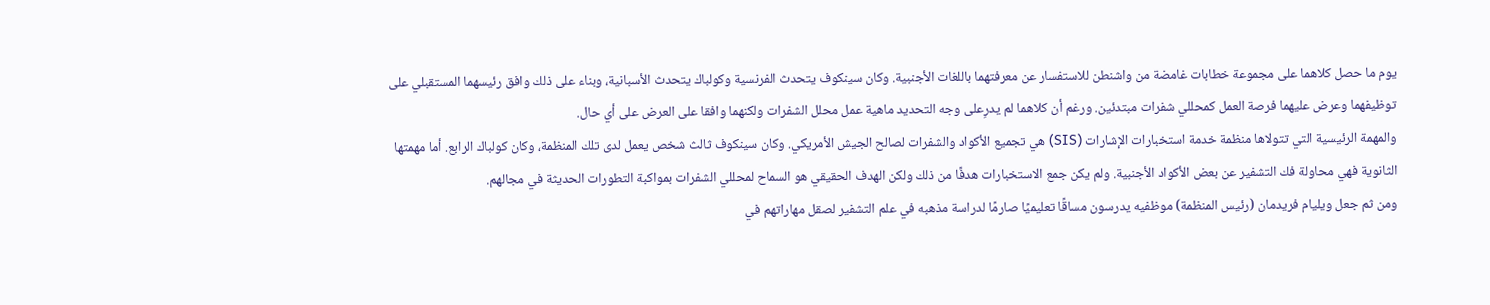يوم ما حصل كلاهما على مجموعة خطابات غامضة من واشنطن للاستفسار عن معرفتهما باللغات الأجنبية. وكان سينكوف يتحدث الفرنسية وكولباك يتحدث الأسبانية، وبناء على ذلك وافق رئيسهما المستقبلي على توظيفهما وعرض عليهما فرصة العمل كمحللي شفرات مبتدئين. ورغم أن كلاهما لم يدرِعلى وجه التحديد ماهية عمل محلل الشفرات ولكنهما وافقا على العرض على أي حال.
والمهمة الرئيسية التي تتولاها منظمة خدمة استخبارات الإشارات (SIS) هي تجميع الأكواد والشفرات لصالح الجيش الأمريكي. وكان سينكوف ثالث شخص يعمل لدى تلك المنظمة، وكان كولباك الرابع. أما مهمتها الثانوية فهي محاولة فك التشفير عن بعض الأكواد الأجنبية. ولم يكن جمع الاستخبارات هدفًا من ذلك ولكن الهدف الحقيقي هو السماح لمحللي الشفرات بمواكبة التطورات الحديثة في مجالهم.
ومن ثم جعل ويليام فريدمان (رئيس المنظمة) موظفيه يدرسون مساقًا تعليميًا صارمًا لدراسة مذهبه في علم التشفير لصقل مهاراتهم في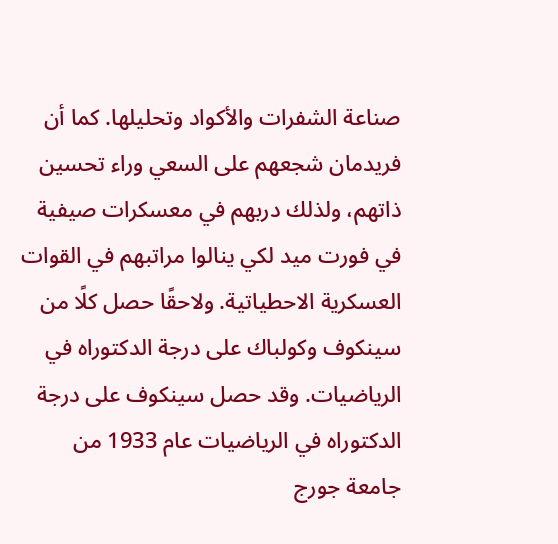صناعة الشفرات والأكواد وتحليلها. كما أن فريدمان شجعهم على السعي وراء تحسين ذاتهم، ولذلك دربهم في معسكرات صيفية في فورت ميد لكي ينالوا مراتبهم في القوات العسكرية الاحطياتية. ولاحقًا حصل كلًا من سينكوف وكولباك على درجة الدكتوراه في الرياضيات. وقد حصل سينكوف على درجة الدكتوراه في الرياضيات عام 1933 من جامعة جورج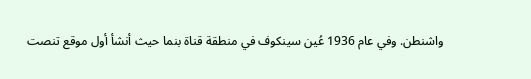واشنطن. وفي عام 1936 عُين سينكوف في منطقة قناة بنما حيث أنشأ أول موقع تنصت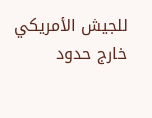للجيش الأمريكي خارج حدود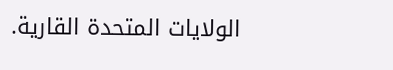الولايات المتحدة القارية.